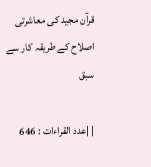قرآن مجید کی معاشرتی اصلاح کے طریقہ کار سے سبق

| |عدد القراءات : 646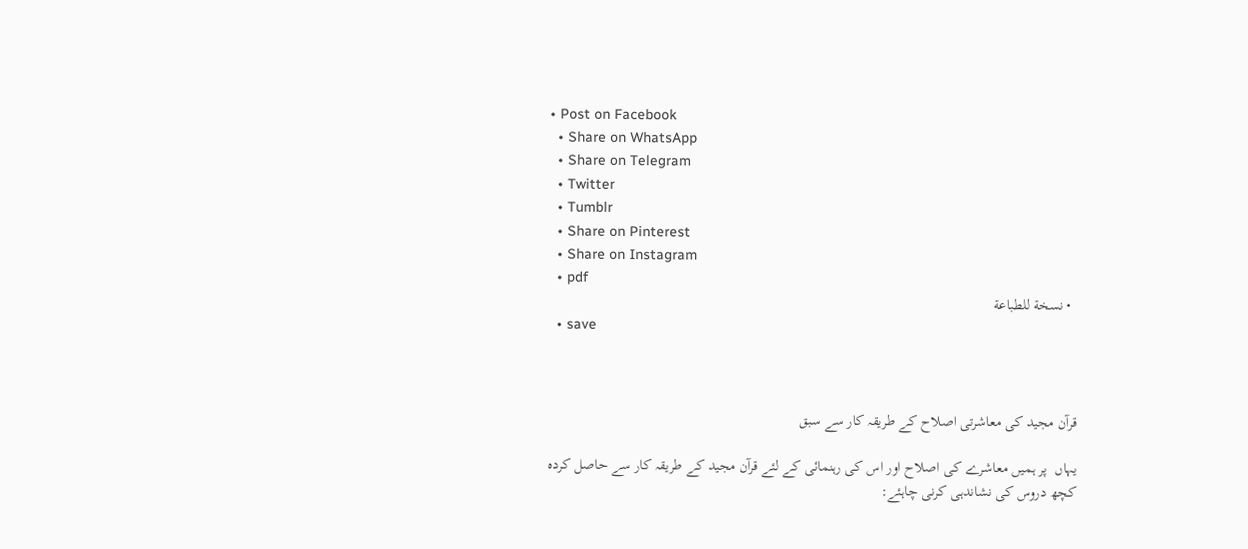• Post on Facebook
  • Share on WhatsApp
  • Share on Telegram
  • Twitter
  • Tumblr
  • Share on Pinterest
  • Share on Instagram
  • pdf
  • نسخة للطباعة
  • save



قرآن مجید کی معاشرتی اصلاح کے طریقہ کار سے سبق

یہاں  پر ہمیں معاشرے کی اصلاح اور اس کی رہنمائی کے لئے قرآن مجید کے طریقہ کار سے حاصل کردہ کچھ دروس کی نشاندہی کرنی چاہئے: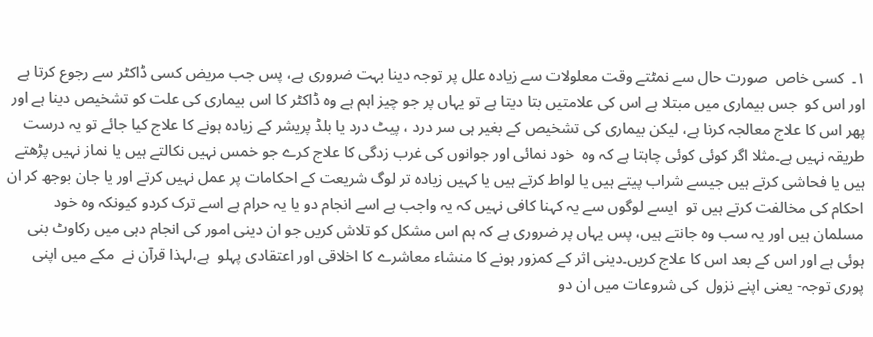۱۔  کسی خاص  صورت حال سے نمٹتے وقت معلولات سے زیادہ علل پر توجہ دینا بہت ضروری ہے، پس جب مریض کسی ڈاکٹر سے رجوع کرتا ہے اور اس کو  جس بیماری میں مبتلا ہے اس کی علامتیں بتا دیتا ہے تو یہاں پر جو چیز اہم ہے وہ ڈاکٹر کا اس بیماری کی علت کو تشخیص دینا ہے اور پھر اس کا علاج معالجہ کرنا ہے، لیکن بیماری کی تشخیص کے بغیر ہی سر درد ، پیٹ درد یا بلڈ پریشر کے زیادہ ہونے کا علاج کیا جائے تو یہ درست طریقہ نہیں ہے۔مثلا اگر کوئی کوئی چاہتا ہے کہ وہ  خود نمائی اور جوانوں کی غرب زدگی کا علاج کرے جو خمس نہیں نکالتے ہیں یا نماز نہیں پڑھتے ہیں یا فحاشی کرتے ہیں جیسے شراب پیتے ہیں یا لواط کرتے ہیں یا کہیں زیادہ تر لوگ شریعت کے احکامات پر عمل نہیں کرتے اور یا جان بوجھ کر ان احکام کی مخالفت کرتے ہیں تو  ایسے لوگوں سے یہ کہنا کافی نہیں کہ یہ واجب ہے اسے انجام دو یا یہ حرام ہے اسے ترک کردو کیونکہ وہ خود مسلمان ہیں اور یہ سب وہ جانتے ہیں، پس یہاں پر ضروری ہے کہ ہم اس مشکل کو تلاش کریں جو ان دینی امور کی انجام دہی میں رکاوٹ بنی ہوئی ہے اور اس کے بعد اس کا علاج کریں۔دینی اثر کے کمزور ہونے کا منشاء معاشرے کا اخلاقی اور اعتقادی پہلو  ہے،لہذا قرآن نے  مکے میں اپنی پوری توجہ- یعنی اپنے نزول  کی شروعات میں ان دو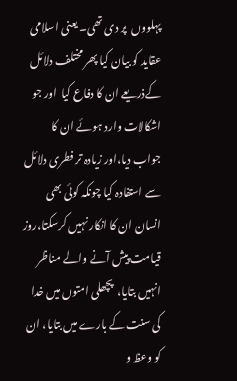پہلووں  پر دی تھی۔ یعنی اسلامی عقاید کو بیان کیا پھر مختلف دلائل کےذریعے ان کا دفاع کیا  اور جو اشکالات وارد ہوئے ان کا  جواب دیا،اور زیادہ تر فطری دلائل سے استفادہ کیا چونکہ کوئی بھی انسان ان کا انکار نہیں کرسکتا،روز قیامت پیش آنے والے مناظر انہیں بتایا،  پچھلی امتوں میں خدا کی سنت کے بارے میں بتایا، ان کو وعظ و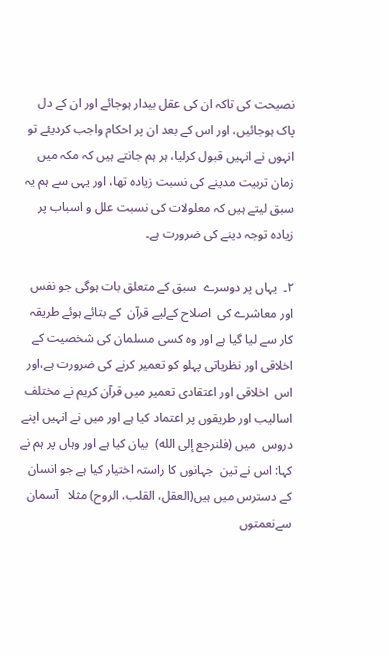نصیحت کی تاکہ ان کی عقل بیدار ہوجائے اور ان کے دل پاک ہوجائیں، اور اس کے بعد ان پر احکام واجب کردیئے تو انہوں نے انہیں قبول کرلیا، ہر ہم جانتے ہیں کہ مکہ میں زمان تربیت مدینے کی نسبت زیادہ تھا، اور یہی سے ہم یہ سبق لیتے ہیں کہ معلولات کی نسبت علل و اسباب پر زیادہ توجہ دینے کی ضرورت ہے۔

۲۔  یہاں پر دوسرے  سبق کے متعلق بات ہوگی جو نفس اور معاشرے کی  اصلاح کےلیے قرآن  کے بتائے ہوئے طریقہ کار سے لیا گیا ہے اور وہ کسی مسلمان کی شخصیت کے اخلاقی اور نظریاتی پہلو کو تعمیر کرنے کی ضرورت ہے،اور اس  اخلاقی اور اعتقادی تعمیر میں قرآن کریم نے مختلف اسالیب اور طریقوں پر اعتماد کیا ہے اور میں نے انہیں اپنے دروس  میں (فلنرجع إلى الله)  بیان کیا ہے اور وہاں پر ہم نے کہا: اس نے تین  جہانوں کا راستہ اختیار کیا ہے جو انسان کے دسترس میں ہیں(العقل، القلب، الروح) مثلا   آسمان سےنعمتوں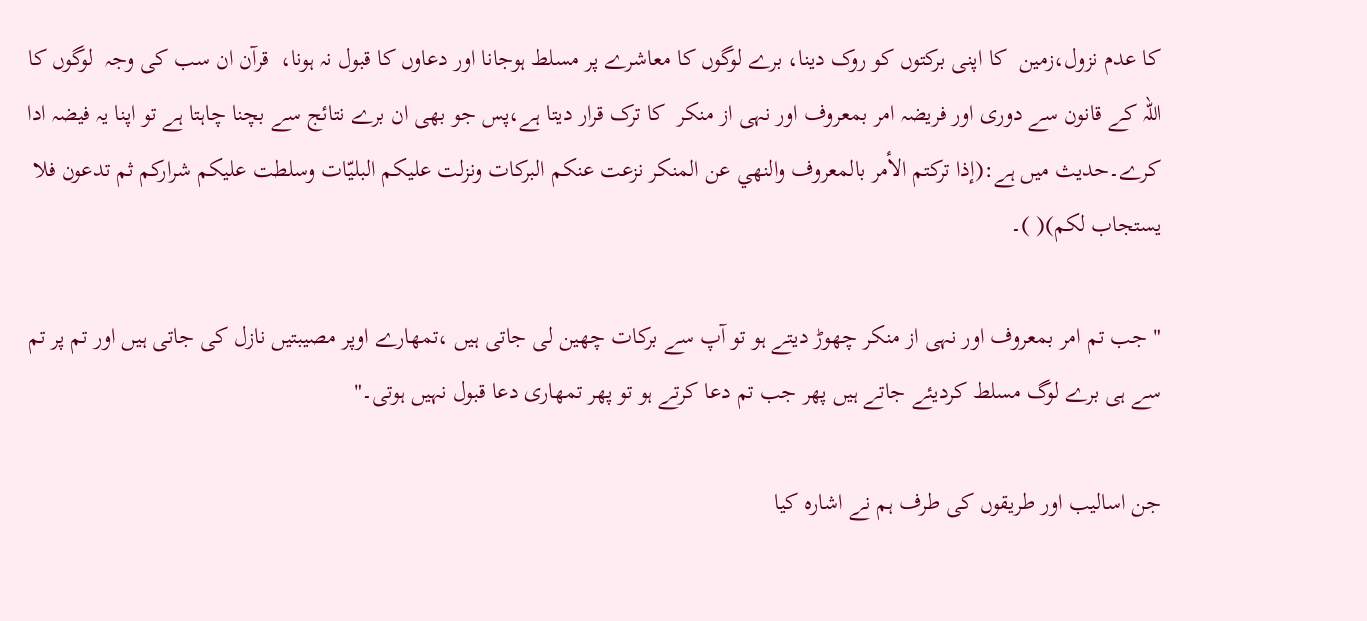کا عدم نزول،زمین  کا اپنی برکتوں کو روک دینا، برے لوگوں کا معاشرے پر مسلط ہوجانا اور دعاوں کا قبول نہ ہونا،  قرآن ان سب کی وجہ  لوگوں کا اللہ کے قانون سے دوری اور فریضہ امر بمعروف اور نہی از منکر  کا ترک قرار دیتا ہے،پس جو بھی ان برے نتائج سے بچنا چاہتا ہے تو اپنا یہ فیضہ ادا کرے۔حدیث میں ہے:(إذا تركتم الأمر بالمعروف والنهي عن المنكر نزعت عنكم البركات ونزلت عليكم البليّات وسلطت عليكم شراركم ثم تدعون فلا يستجاب لكم)( )۔

" جب تم امر بمعروف اور نہی از منکر چھوڑ دیتے ہو تو آپ سے برکات چھین لی جاتی ہیں ،تمھارے اوپر مصیبتیں نازل کی جاتی ہیں اور تم پر تم سے ہی برے لوگ مسلط کردیئے جاتے ہیں پھر جب تم دعا کرتے ہو تو پھر تمھاری دعا قبول نہیں ہوتی۔"

جن اسالیب اور طریقوں کی طرف ہم نے اشارہ کیا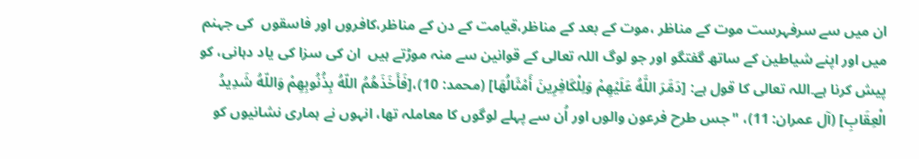ان میں سے سرفہرست موت کے مناظر ،موت کے بعد کے مناظر،قیامت کے دن کے مناظر،کافروں اور فاسقوں  کی جہنم میں اور اپنے شیاطین کے ساتھ گفتگو اور جو لوگ اللہ تعالی کے قوانین سے منہ موڑتے ہیں  ان کی سزا کی یاد دہانی، کو پیش کرنا ہے۔اللہ تعالی کا قول ہے: [دَمَّرَ اللَّهُ عَلَيْهِمْ وَلِلْكَافِرِينَ أَمْثَالُهَا] (محمد: 10)،[فَأَخَذَهُمُ اللّهُ بِذُنُوبِهِمْ وَاللّهُ شَدِيدُ الْعِقَابِ] (آل عمران: 11)، "جس طرح فرعون والوں اور اُن سے پہلے لوگوں کا معاملہ تھا، انہوں نے ہماری نشانیوں کو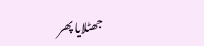جھٹلایا پھر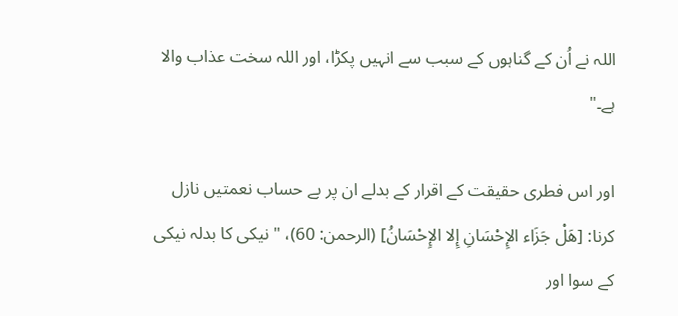اللہ نے اُن کے گناہوں کے سبب سے انہیں پکڑا، اور اللہ سخت عذاب والا ہے۔"

اور اس فطری حقیقت کے اقرار کے بدلے ان پر بے حساب نعمتیں نازل کرنا: [هَلْ جَزَاء الإِحْسَانِ إِلا الإِحْسَانُ] (الرحمن: 60)، " نیکی کا بدلہ نیکی کے سوا اور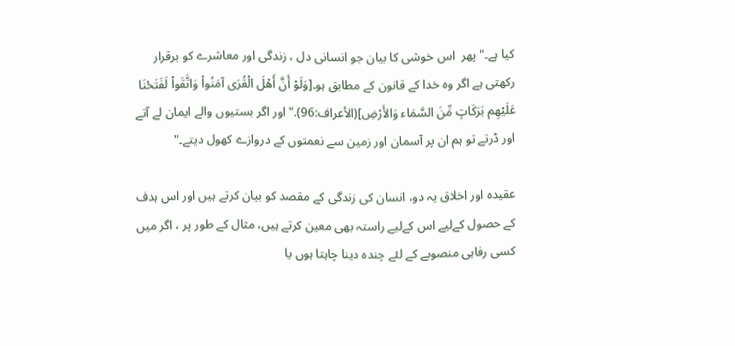کیا ہے۔" پھر  اس خوشی کا بیان جو انسانی دل ، زندگی اور معاشرے کو برقرار رکھتی ہے اگر وہ خدا کے قانون کے مطابق ہو۔[وَلَوْ أَنَّ أَهْلَ الْقُرَى آمَنُواْ وَاتَّقَواْ لَفَتَحْنَا عَلَيْهِم بَرَكَاتٍ مِّنَ السَّمَاء وَالأَرْضِ](الأعراف:96)." اور اگر بستیوں والے ایمان لے آتے اور ڈرتے تو ہم ان پر آسمان اور زمین سے نعمتوں کے دروازے کھول دیتے۔"

عقیدہ اور اخلاق یہ دو، انسان کی زندگی کے مقصد کو بیان کرتے ہیں اور اس ہدف کے حصول کےلیے اس کےلیے راستہ بھی معین کرتے ہیں، مثال کے طور پر ، اگر میں کسی رفاہی منصوبے کے لئے چندہ دینا چاہتا ہوں یا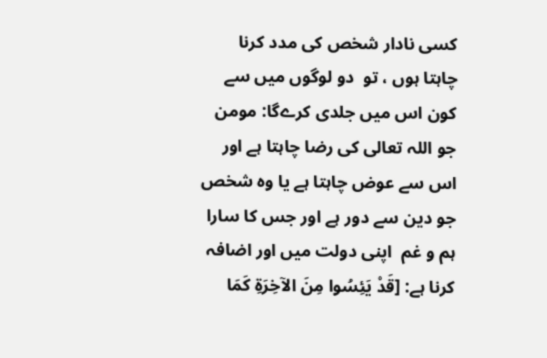کسی نادار شخص کی مدد کرنا چاہتا ہوں ، تو  دو لوگوں میں سے کون اس میں جلدی کرےگا: مومن جو اللہ تعالی کی رضا چاہتا ہے اور اس سے عوض چاہتا ہے یا وہ شخص جو دین سے دور ہے اور جس کا سارا ہم و غم  اپنی دولت میں اور اضافہ کرنا ہے: [قَدْ يَئِسُوا مِنَ الآخِرَةِ كَمَا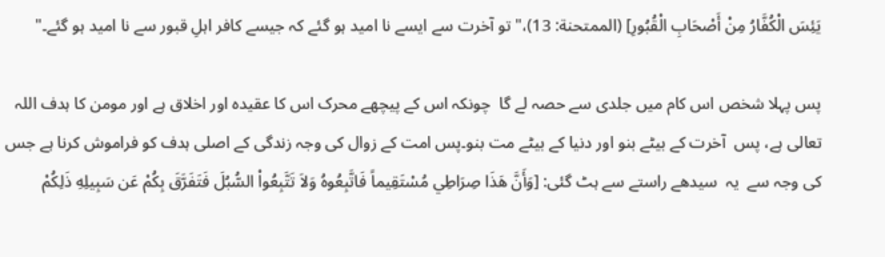يَئِسَ الْكُفَّارُ مِنْ أَصْحَابِ الْقُبُورِ] (الممتحنة: 13)،" تو آخرت سے ایسے نا امید ہو گئے کہ جیسے کافر اہلِ قبور سے نا امید ہو گئے۔"

پس پہلا شخص اس کام میں جلدی سے حصہ لے گا  چونکہ اس کے پیچھے محرک اس کا عقیدہ اور اخلاق ہے اور مومن کا ہدف اللہ تعالی ہے، پس  آخرت کے بیٹے بنو اور دنیا کے بیٹے مت بنو۔پس امت کے زوال کی وجہ زندگی کے اصلی ہدف کو فراموش کرنا ہے جس کی وجہ سے  یہ  سیدھے راستے سے ہٹ گئی: [وَأَنَّ هَذَا صِرَاطِي مُسْتَقِيماً فَاتَّبِعُوهُ وَلاَ تَتَّبِعُواْ السُّبُلَ فَتَفَرَّقَ بِكُمْ عَن سَبِيلِهِ ذَلِكُمْ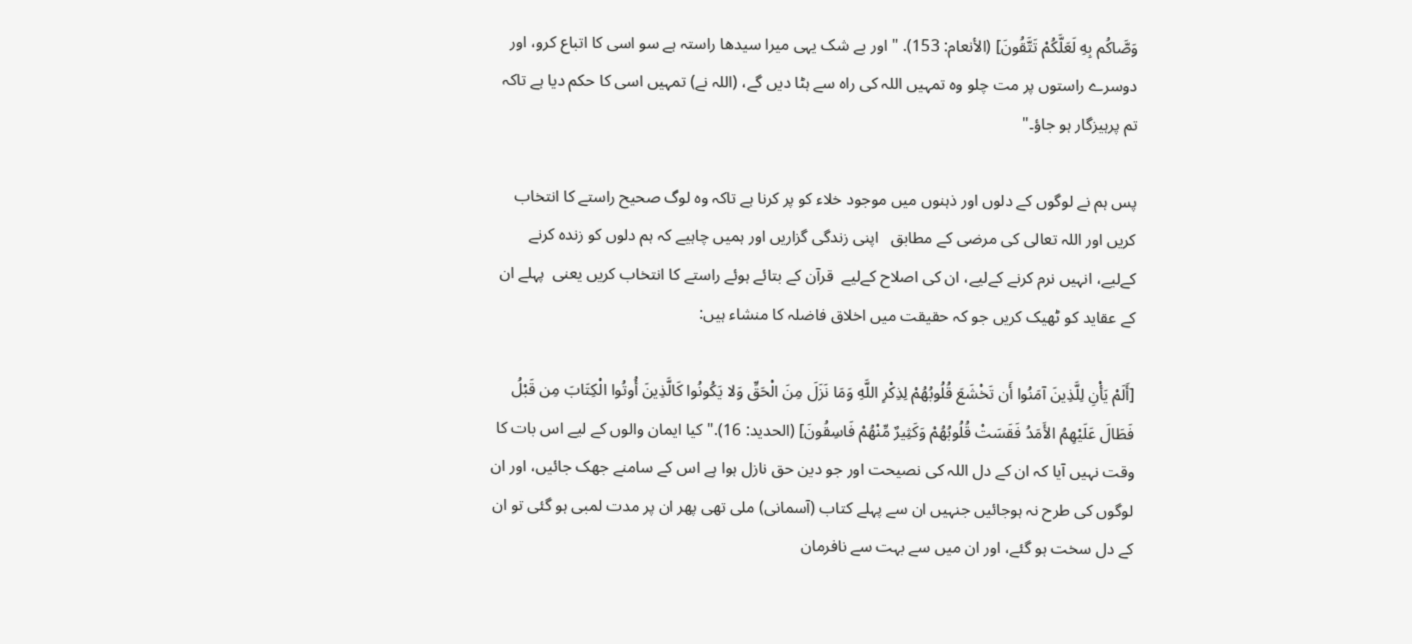وَصَّاكُم بِهِ لَعَلَّكُمْ تَتَّقُونَ] (الأنعام: 153). " اور بے شک یہی میرا سیدھا راستہ ہے سو اسی کا اتباع کرو، اور دوسرے راستوں پر مت چلو وہ تمہیں اللہ کی راہ سے ہٹا دیں گے، (اللہ نے) تمہیں اسی کا حکم دیا ہے تاکہ تم پرہیزگار ہو جاؤ۔"

پس ہم نے لوگوں کے دلوں اور ذہنوں میں موجود خلاء کو پر کرنا ہے تاکہ وہ لوگ صحیح راستے کا انتخاب کریں اور اللہ تعالی کی مرضی کے مطابق   اپنی زندگی گزاریں اور ہمیں چاہیے کہ ہم دلوں کو زندہ کرنے کےلیے، انہیں نرم کرنے کےلیے، ان کی اصلاح کےلیے  قرآن کے بتائے ہوئے راستے کا انتخاب کریں یعنی  پہلے ان کے عقاید کو ٹھیک کریں جو کہ حقیقت میں اخلاق فاضلہ کا منشاء ہیں:

[أَلَمْ يَأْنِ لِلَّذِينَ آمَنُوا أَن تَخْشَعَ قُلُوبُهُمْ لِذِكْرِ اللَّهِ وَمَا نَزَلَ مِنَ الْحَقِّ وَلا يَكُونُوا كَالَّذِينَ أُوتُوا الْكِتَابَ مِن قَبْلُ فَطَالَ عَلَيْهِمُ الأَمَدُ فَقَسَتْ قُلُوبُهُمْ وَكَثِيرٌ مِّنْهُمْ فَاسِقُونَ] (الحديد: 16)."کیا ایمان والوں کے لیے اس بات کا وقت نہیں آیا کہ ان کے دل اللہ کی نصیحت اور جو دین حق نازل ہوا ہے اس کے سامنے جھک جائیں، اور ان لوگوں کی طرح نہ ہوجائیں جنہیں ان سے پہلے کتاب (آسمانی) ملی تھی پھر ان پر مدت لمبی ہو گئی تو ان کے دل سخت ہو گئے، اور ان میں سے بہت سے نافرمان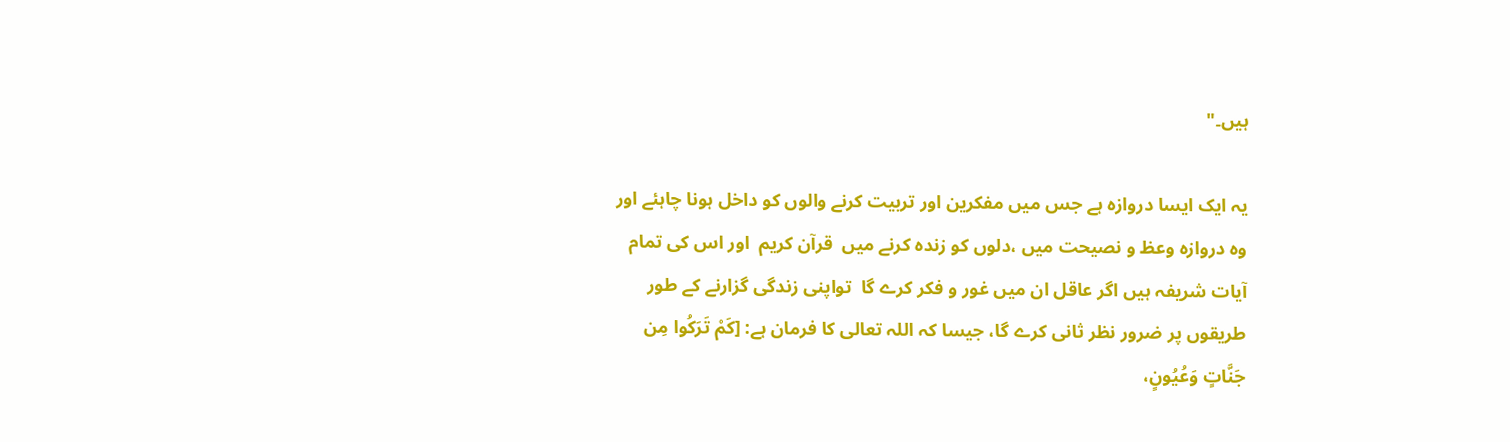ہیں۔"

یہ ایک ایسا دروازہ ہے جس میں مفکرین اور تربیت کرنے والوں کو داخل ہونا چاہئے اور وہ دروازہ وعظ و نصیحت میں ،دلوں کو زندہ کرنے میں  قرآن کریم  اور اس کی تمام آیات شریفہ ہیں اگر عاقل ان میں غور و فکر کرے گا  تواپنی زندگی گزارنے کے طور طریقوں پر ضرور نظر ثانی کرے گا، جیسا کہ اللہ تعالی کا فرمان ہے: [كَمْ تَرَكُوا مِن جَنَّاتٍ وَعُيُونٍ،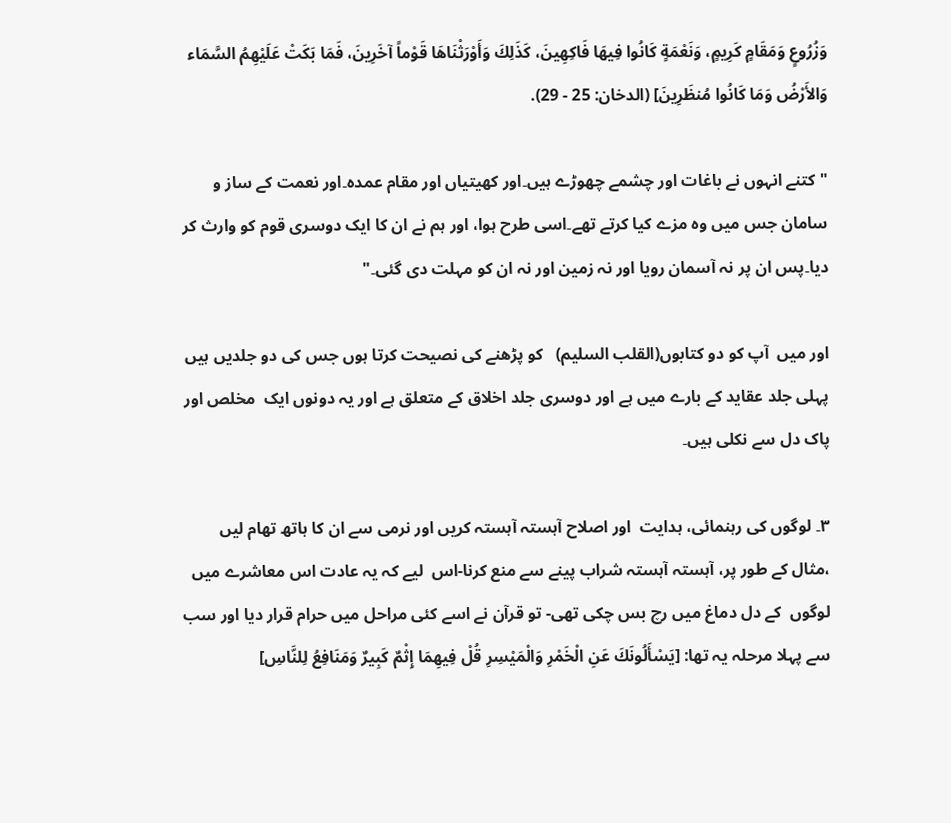وَزُرُوعٍ وَمَقَامٍ كَرِيمٍ، وَنَعْمَةٍ كَانُوا فِيهَا فَاكِهِينَ، كَذَلِكَ وَأَوْرَثْنَاهَا قَوْماً آخَرِينَ، فَمَا بَكَتْ عَلَيْهِمُ السَّمَاء وَالأَرْضُ وَمَا كَانُوا مُنظَرِينَ] (الدخان: 25 - 29).

"کتنے انہوں نے باغات اور چشمے چھوڑے ہیں۔اور کھیتیاں اور مقام عمدہ۔اور نعمت کے ساز و سامان جس میں وہ مزے کیا کرتے تھے۔اسی طرح ہوا، اور ہم نے ان کا ایک دوسری قوم کو وارث کر دیا۔پس ان پر نہ آسمان رویا اور نہ زمین اور نہ ان کو مہلت دی گئی۔"

اور میں  آپ کو دو کتابوں(القلب السليم)   کو پڑھنے کی نصیحت کرتا ہوں جس کی دو جلدیں ہیں  پہلی جلد عقاید کے بارے میں ہے اور دوسری جلد اخلاق کے متعلق ہے اور یہ دونوں ایک  مخلص اور پاک دل سے نکلی ہیں۔

۳۔ لوگوں کی رہنمائی، ہدایت  اور اصلاح آہستہ آہستہ کریں اور نرمی سے ان کا ہاتھ تھام لیں  ،مثال کے طور پر، آہستہ آہستہ شراب پینے سے منع کرنا-اس  لیے کہ یہ عادت اس معاشرے میں لوگوں  کے دل دماغ میں رچ بس چکی تھی- تو قرآن نے اسے کئی مراحل میں حرام قرار دیا اور سب سے پہلا مرحلہ یہ تھا: [يَسْأَلُونَكَ عَنِ الْخَمْرِ وَالْمَيْسِرِ قُلْ فِيهِمَا إِثْمٌ كَبِيرٌ وَمَنَافِعُ لِلنَّاسِ]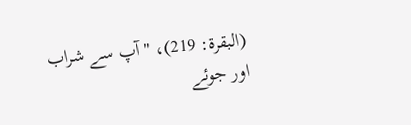(البقرة: 219)، " آپ سے شراب اور جوئے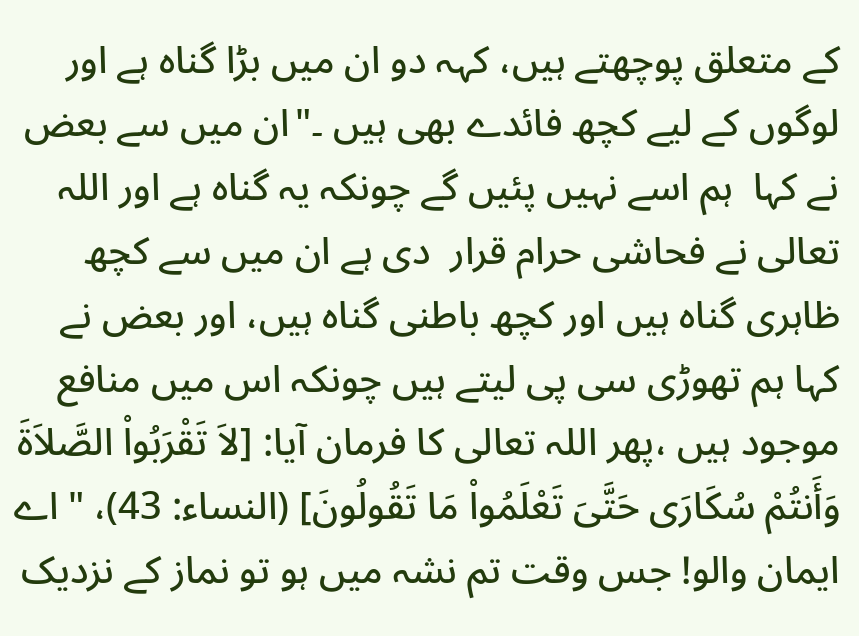کے متعلق پوچھتے ہیں، کہہ دو ان میں بڑا گناہ ہے اور لوگوں کے لیے کچھ فائدے بھی ہیں ۔"ان میں سے بعض نے کہا  ہم اسے نہیں پئیں گے چونکہ یہ گناہ ہے اور اللہ تعالی نے فحاشی حرام قرار  دی ہے ان میں سے کچھ ظاہری گناہ ہیں اور کچھ باطنی گناہ ہیں، اور بعض نے  کہا ہم تھوڑی سی پی لیتے ہیں چونکہ اس میں منافع موجود ہیں ،پھر اللہ تعالی کا فرمان آیا: [لاَ تَقْرَبُواْ الصَّلاَةَ وَأَنتُمْ سُكَارَى حَتَّىَ تَعْلَمُواْ مَا تَقُولُونَ] (النساء: 43)، " اے ایمان والو! جس وقت تم نشہ میں ہو تو نماز کے نزدیک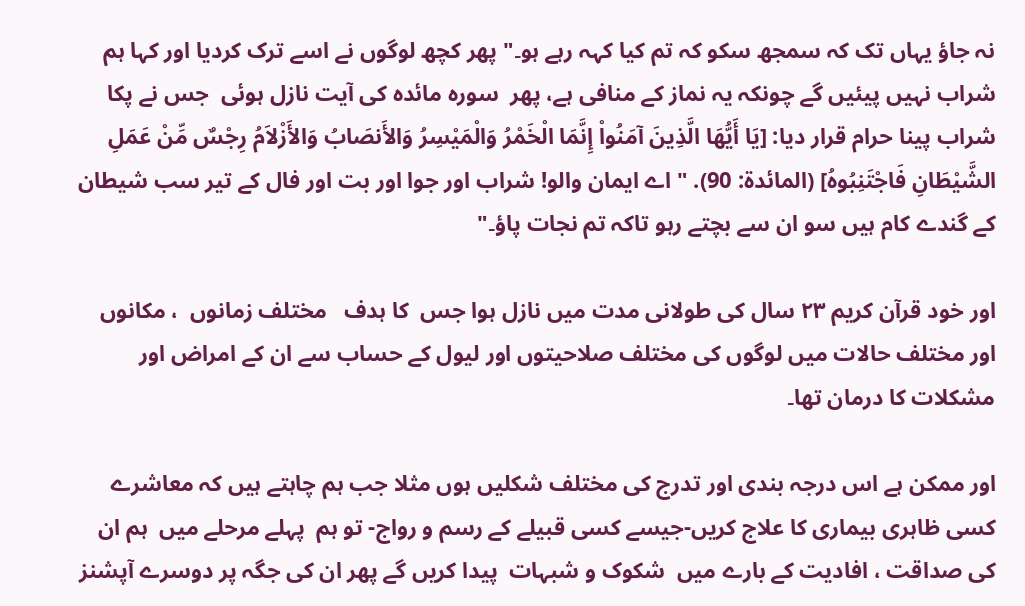نہ جاؤ یہاں تک کہ سمجھ سکو کہ تم کیا کہہ رہے ہو۔" پھر کچھ لوگوں نے اسے ترک کردیا اور کہا ہم شراب نہیں پیئیں گے چونکہ یہ نماز کے منافی ہے، پھر  سورہ مائدہ کی آیت نازل ہوئی  جس نے پکا شراب پینا حرام قرار دیا: [يَا أَيُّهَا الَّذِينَ آمَنُواْ إِنَّمَا الْخَمْرُ وَالْمَيْسِرُ وَالأَنصَابُ وَالأَزْلاَمُ رِجْسٌ مِّنْ عَمَلِ الشَّيْطَانِ فَاجْتَنِبُوهُ] (المائدة: 90). " اے ایمان والو! شراب اور جوا اور بت اور فال کے تیر سب شیطان کے گندے کام ہیں سو ان سے بچتے رہو تاکہ تم نجات پاؤ۔"

اور خود قرآن کریم ۲۳ سال کی طولانی مدت میں نازل ہوا جس  کا ہدف   مختلف زمانوں  ، مکانوں   اور مختلف حالات میں لوگوں کی مختلف صلاحیتوں اور لیول کے حساب سے ان کے امراض اور مشکلات کا درمان تھا۔

اور ممکن ہے اس درجہ بندی اور تدرج کی مختلف شکلیں ہوں مثلا جب ہم چاہتے ہیں کہ معاشرے  کسی ظاہری بیماری کا علاج کریں-جیسے کسی قبیلے کے رسم و رواج- تو ہم  پہلے مرحلے میں  ہم ان کی صداقت ، افادیت کے بارے میں  شکوک و شبہات  پیدا کریں گے پھر ان کی جگہ پر دوسرے آپشنز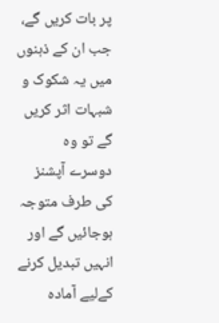پر بات کریں گے، جب ان کے ذہنوں میں یہ شکوک و شبہات اثر کریں گے تو وہ دوسرے آپشنز کی طرف متوجہ ہوجائیں گے اور انہیں تبدیل کرنے کےلیے آمادہ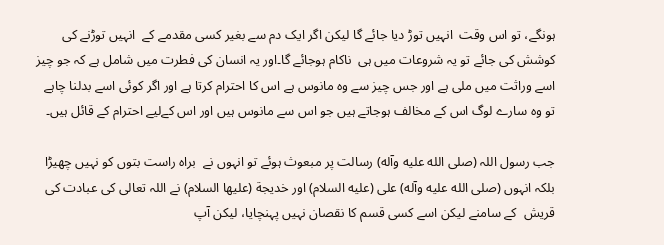ہونگے، تو اس وقت  انہیں توڑ دیا جائے گا لیکن اگر ایک دم سے بغیر کسی مقدمے کے  انہیں توڑنے کی کوشش کی جائے تو یہ شروعات میں ہی  ناکام ہوجائے گا۔اور یہ انسان کی فطرت میں شامل ہے کہ جو چیز اسے وراثت میں ملی ہے اور جس چیز سے وہ مانوس ہے اس کا احترام کرتا ہے اور اگر کوئی اسے بدلنا چاہے تو وہ سارے لوگ اس کے مخالف ہوجاتے ہیں جو اس سے مانوس ہیں اور اس کےلیے احترام کے قائل ہیں۔

جب رسول اللہ (صلى الله عليه وآله) رسالت پر مبعوث ہوئے تو انہوں نے  براہ راست بتوں کو نہیں چھیڑا بلکہ انہوں (صلى الله عليه وآله) علی (عليه السلام) اور خديجة (عليها السلام) نے اللہ تعالی کی عبادت کی  قریش  کے سامنے لیکن اسے کسی قسم کا نقصان نہیں پہنچایا، لیکن آپ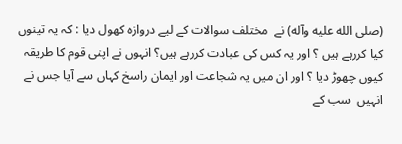(صلى الله عليه وآله) نے  مختلف سوالات کے لیے دروازہ کھول دیا : کہ یہ تینوں کیا کررہے ہیں ؟ اور یہ کس کی عبادت کررہے ہیں؟ انہوں نے اپنی قوم کا طریقہ کیوں چھوڑ دیا ؟ اور ان میں یہ شجاعت اور ایمان راسخ کہاں سے آیا جس نے انہیں  سب کے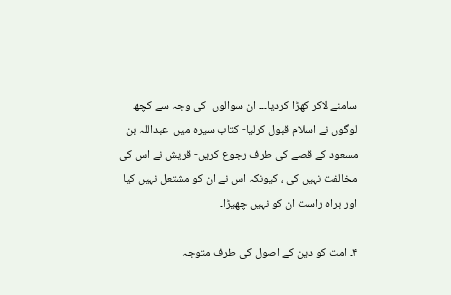سامنے لاکر کھڑا کردیا۔۔۔ ان سوالوں  کی وجہ سے کچھ لوگوں نے اسلام قبول کرلیا- کتاب سیرہ میں  عبداللہ بن  مسعود کے قصے کی طرف رجوع کریں- قریش نے اس کی مخالفت نہیں کی ، کیونکہ اس نے ان کو مشتعل نہیں کیا  اور براہ راست ان کو نہیں چھیڑا۔

۴۔ امت کو دین کے اصول کی طرف متوجہ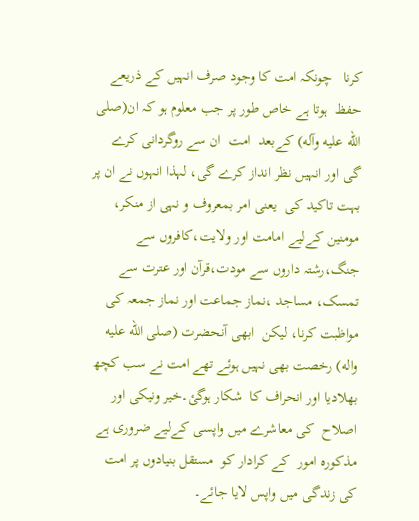کرنا   چونکہ امت کا وجود صرف انہیں کے ذریعے حفظ  ہوتا ہے خاص طور پر جب معلوم ہو کہ ان(صلى الله عليه وآله) کےبعد  امت  ان سے روگردانی کرے گی اور انہیں نظر انداز کرے گی، لہذا انہوں نے ان پر بہت تاکید کی  یعنی امر بمعروف و نہی از منکر، مومنین کےلیے امامت اور ولایت،کافروں سے جنگ،رشتہ داروں سے مودت،قرآن اور عترت سے تمسک، مساجد ،نماز جماعت اور نماز جمعہ کی مواظبت کرنا، لیکن  ابھی آنحضرت (صلى الله عليه واله) رخصت بھی نہیں ہوئے تھے امت نے سب کچھ بھلادیا اور انحراف کا  شکار ہوگئ۔خیر ونیکی اور اصلاح  کی معاشرے میں واپسی کےلیے ضروری ہے مذکورہ امور  کے کرادار کو  مستقل بنیادوں پر امت کی زندگی میں واپس لایا جائے۔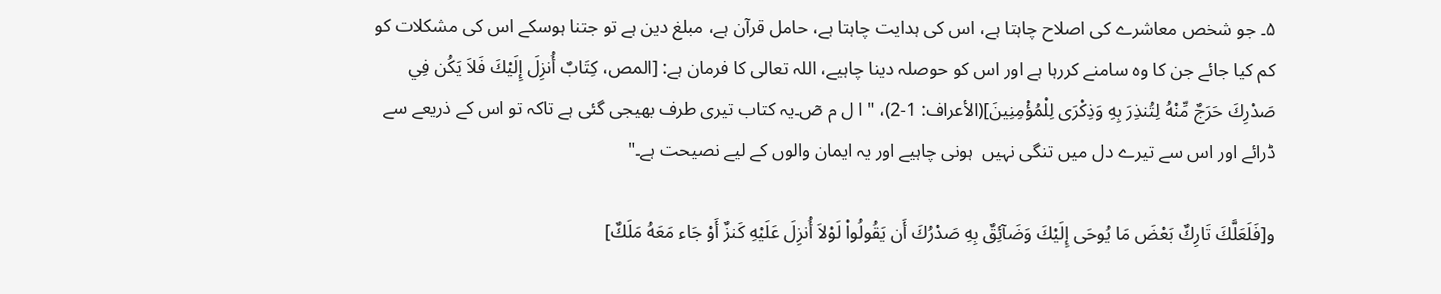۵۔ جو شخص معاشرے کی اصلاح چاہتا ہے، اس کی ہدایت چاہتا ہے، حامل قرآن ہے، مبلغ دین ہے تو جتنا ہوسکے اس کی مشکلات کو کم کیا جائے جن کا وہ سامنے کررہا ہے اور اس کو حوصلہ دینا چاہیے، اللہ تعالی کا فرمان ہے: [المص، كِتَابٌ أُنزِلَ إِلَيْكَ فَلاَ يَكُن فِي صَدْرِكَ حَرَجٌ مِّنْهُ لِتُنذِرَ بِهِ وَذِكْرَى لِلْمُؤْمِنِينَ](الأعراف: 1-2)، " ا ل م صۤ۔یہ کتاب تیری طرف بھیجی گئی ہے تاکہ تو اس کے ذریعے سے ڈرائے اور اس سے تیرے دل میں تنگی نہیں  ہونی چاہیے اور یہ ایمان والوں کے لیے نصیحت ہے۔"

و[فَلَعَلَّكَ تَارِكٌ بَعْضَ مَا يُوحَى إِلَيْكَ وَضَآئِقٌ بِهِ صَدْرُكَ أَن يَقُولُواْ لَوْلاَ أُنزِلَ عَلَيْهِ كَنزٌ أَوْ جَاء مَعَهُ مَلَكٌ]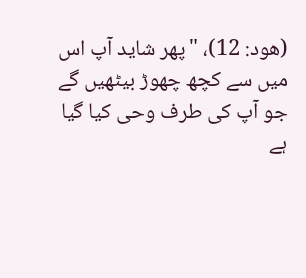(هود: 12)، "پھر شاید آپ اس میں سے کچھ چھوڑ بیٹھیں گے جو آپ کی طرف وحی کیا گیا ہے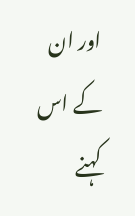اور ان کے اس کہنے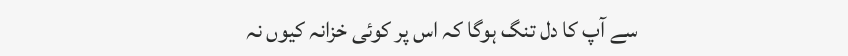سے آپ کا دل تنگ ہوگا کہ اس پر کوئی خزانہ کیوں نہ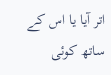اتر آیا یا اس کے ساتھ کوئی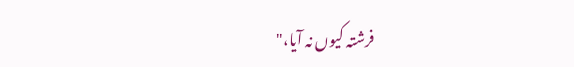فرشتہ کیوں نہ آیا،"